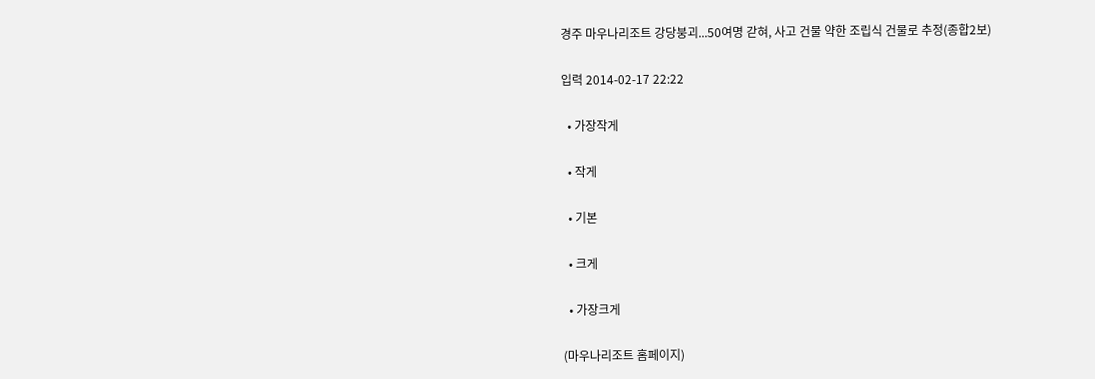경주 마우나리조트 강당붕괴...50여명 갇혀, 사고 건물 약한 조립식 건물로 추정(종합2보)

입력 2014-02-17 22:22

  • 가장작게

  • 작게

  • 기본

  • 크게

  • 가장크게

(마우나리조트 홈페이지)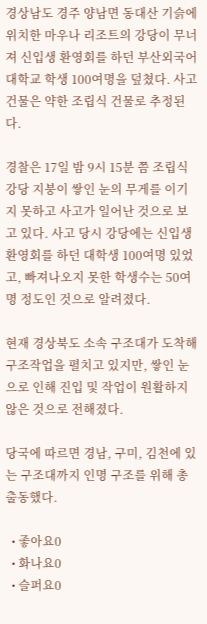경상남도 경주 양남면 동대산 기슭에 위치한 마우나 리조트의 강당이 무너져 신입생 환영회를 하던 부산외국어대학교 학생 100여명을 덮쳤다. 사고 건물은 약한 조립식 건물로 추정된다.

경찰은 17일 밤 9시 15분 쯤 조립식 강당 지붕이 쌓인 눈의 무게를 이기지 못하고 사고가 일어난 것으로 보고 있다. 사고 당시 강당에는 신입생 환영회를 하던 대학생 100여명 있었고, 빠져나오지 못한 학생수는 50여명 정도인 것으로 알려졌다.

현재 경상북도 소속 구조대가 도착해 구조작업을 펼치고 있지만, 쌓인 눈으로 인해 진입 및 작업이 원활하지 않은 것으로 전해졌다.

당국에 따르면 경남, 구미, 김천에 있는 구조대까지 인명 구조를 위해 총 출동했다.

  • 좋아요0
  • 화나요0
  • 슬퍼요0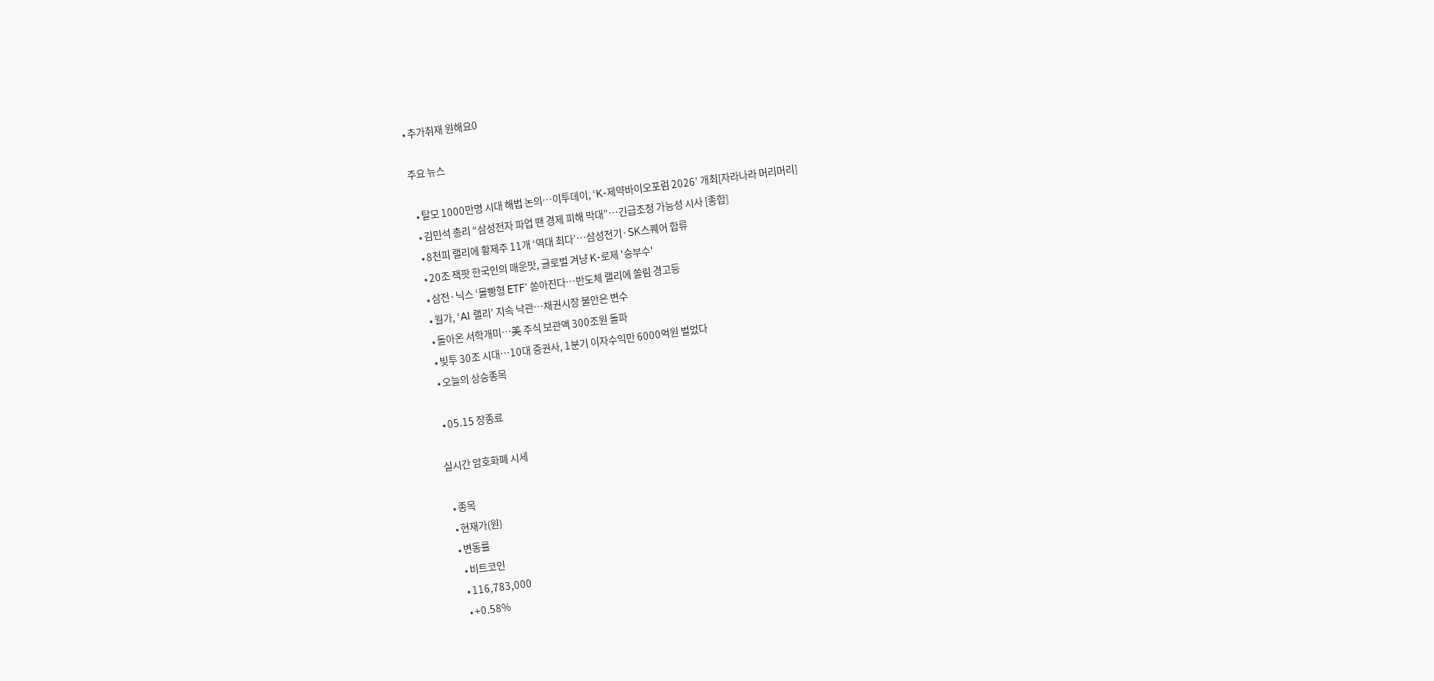• 추가취재 원해요0

주요 뉴스

  • 탈모 1000만명 시대 해법 논의…이투데이, ‘K-제약바이오포럼 2026’ 개최[자라나라 머리머리]
  • 김민석 총리 “삼성전자 파업 땐 경제 피해 막대”…긴급조정 가능성 시사 [종합]
  • 8천피 랠리에 황제주 11개 ‘역대 최다’…삼성전기·SK스퀘어 합류
  • 20조 잭팟 한국인의 매운맛, 글로벌 겨냥 K-로제 '승부수'
  • 삼전·닉스 ‘몰빵형 ETF’ 쏟아진다…반도체 랠리에 쏠림 경고등
  • 월가, ‘AI 랠리’ 지속 낙관…채권시장 불안은 변수
  • 돌아온 서학개미…美 주식 보관액 300조원 돌파
  • 빚투 30조 시대…10대 증권사, 1분기 이자수익만 6000억원 벌었다
  • 오늘의 상승종목

  • 05.15 장종료

실시간 암호화폐 시세

  • 종목
  • 현재가(원)
  • 변동률
    • 비트코인
    • 116,783,000
    • +0.58%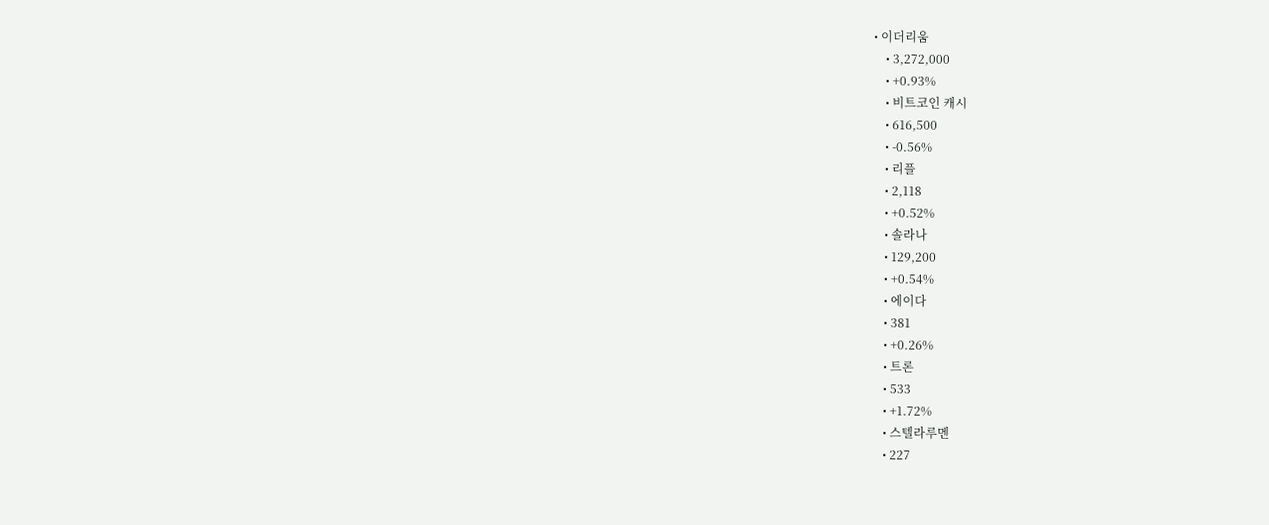• 이더리움
    • 3,272,000
    • +0.93%
    • 비트코인 캐시
    • 616,500
    • -0.56%
    • 리플
    • 2,118
    • +0.52%
    • 솔라나
    • 129,200
    • +0.54%
    • 에이다
    • 381
    • +0.26%
    • 트론
    • 533
    • +1.72%
    • 스텔라루멘
    • 227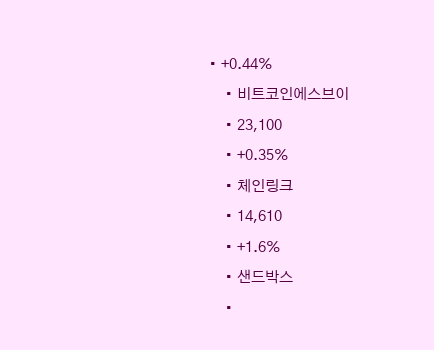• +0.44%
    • 비트코인에스브이
    • 23,100
    • +0.35%
    • 체인링크
    • 14,610
    • +1.6%
    • 샌드박스
    •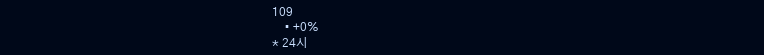109
    • +0%
* 24시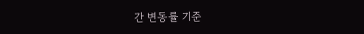간 변동률 기준